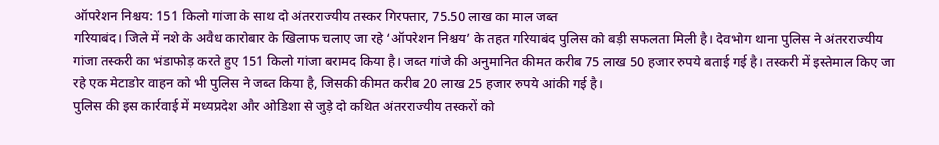ऑपरेशन निश्चय: 151 किलो गांजा के साथ दो अंतरराज्यीय तस्कर गिरफ्तार, 75.50 लाख का माल जब्त
गरियाबंद। जिले में नशे के अवैध कारोबार के खिलाफ चलाए जा रहे ‘ऑपरेशन निश्चय’ के तहत गरियाबंद पुलिस को बड़ी सफलता मिली है। देवभोग थाना पुलिस ने अंतरराज्यीय गांजा तस्करी का भंडाफोड़ करते हुए 151 किलो गांजा बरामद किया है। जब्त गांजे की अनुमानित कीमत करीब 75 लाख 50 हजार रुपये बताई गई है। तस्करी में इस्तेमाल किए जा रहे एक मेटाडोर वाहन को भी पुलिस ने जब्त किया है, जिसकी कीमत करीब 20 लाख 25 हजार रुपये आंकी गई है।
पुलिस की इस कार्रवाई में मध्यप्रदेश और ओडिशा से जुड़े दो कथित अंतरराज्यीय तस्करों को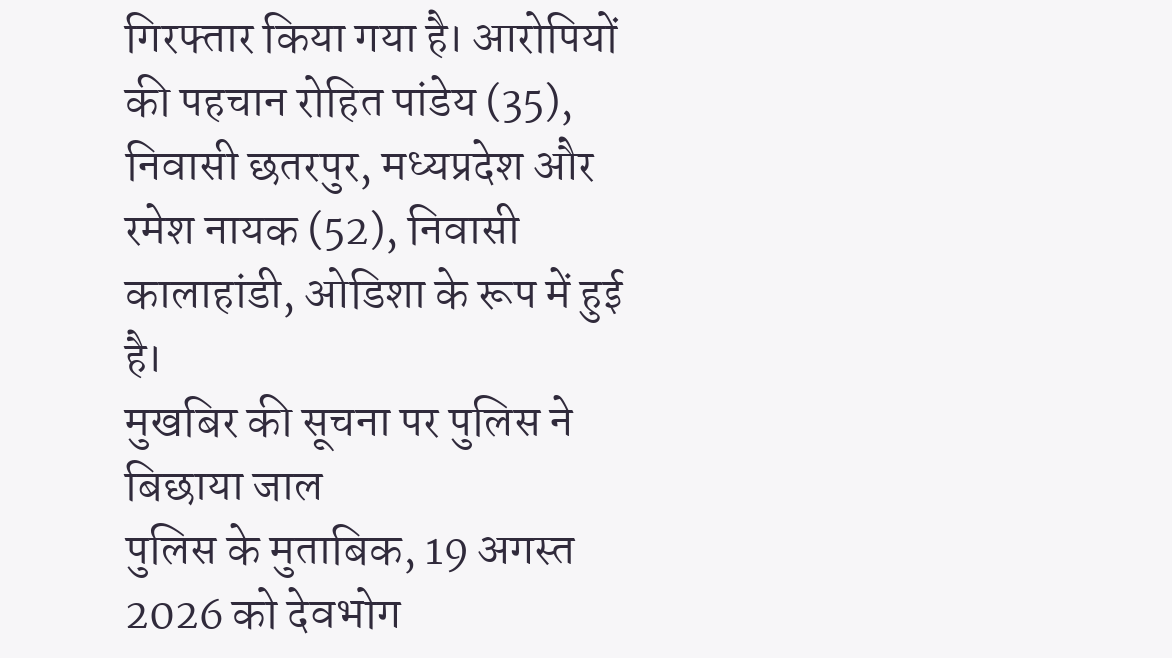गिरफ्तार किया गया है। आरोपियों की पहचान रोहित पांडेय (35), निवासी छतरपुर, मध्यप्रदेश और रमेश नायक (52), निवासी कालाहांडी, ओडिशा के रूप में हुई है।
मुखबिर की सूचना पर पुलिस ने बिछाया जाल
पुलिस के मुताबिक, 19 अगस्त 2026 को देवभोग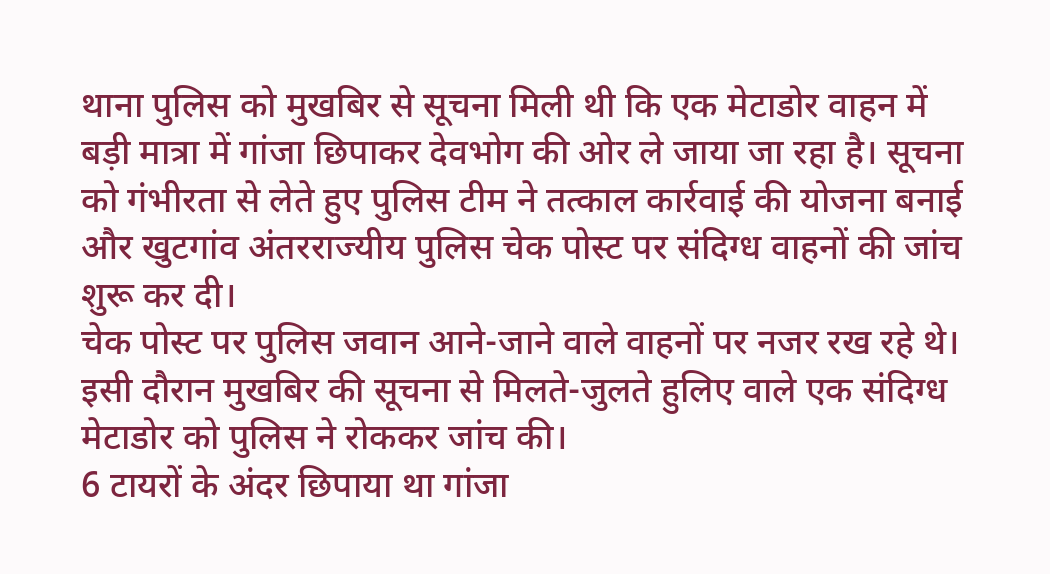थाना पुलिस को मुखबिर से सूचना मिली थी कि एक मेटाडोर वाहन में बड़ी मात्रा में गांजा छिपाकर देवभोग की ओर ले जाया जा रहा है। सूचना को गंभीरता से लेते हुए पुलिस टीम ने तत्काल कार्रवाई की योजना बनाई और खुटगांव अंतरराज्यीय पुलिस चेक पोस्ट पर संदिग्ध वाहनों की जांच शुरू कर दी।
चेक पोस्ट पर पुलिस जवान आने-जाने वाले वाहनों पर नजर रख रहे थे। इसी दौरान मुखबिर की सूचना से मिलते-जुलते हुलिए वाले एक संदिग्ध मेटाडोर को पुलिस ने रोककर जांच की।
6 टायरों के अंदर छिपाया था गांजा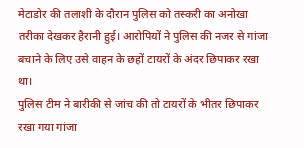मेटाडोर की तलाशी के दौरान पुलिस को तस्करी का अनोखा तरीका देखकर हैरानी हुई। आरोपियों ने पुलिस की नजर से गांजा बचाने के लिए उसे वाहन के छहों टायरों के अंदर छिपाकर रखा था।
पुलिस टीम ने बारीकी से जांच की तो टायरों के भीतर छिपाकर रखा गया गांजा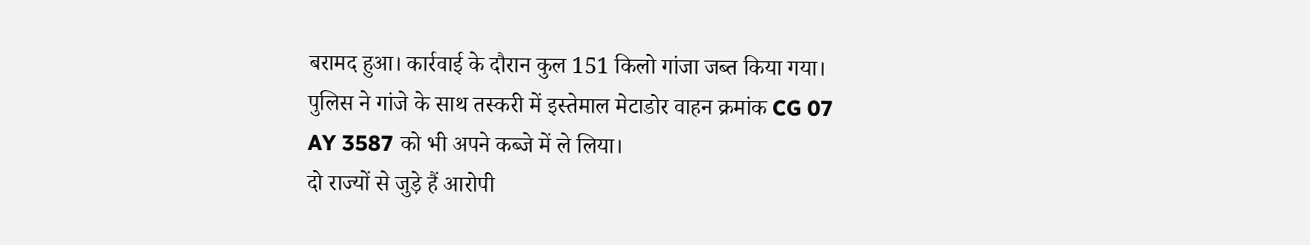बरामद हुआ। कार्रवाई के दौरान कुल 151 किलो गांजा जब्त किया गया। पुलिस ने गांजे के साथ तस्करी में इस्तेमाल मेटाडोर वाहन क्रमांक CG 07 AY 3587 को भी अपने कब्जे में ले लिया।
दो राज्यों से जुड़े हैं आरोपी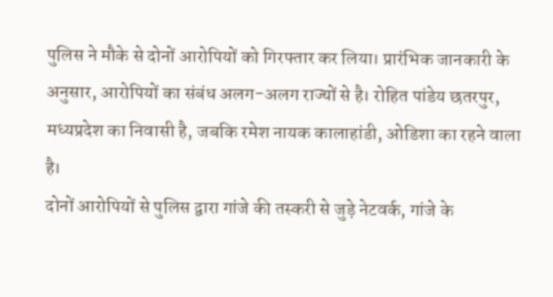पुलिस ने मौके से दोनों आरोपियों को गिरफ्तार कर लिया। प्रारंभिक जानकारी के अनुसार, आरोपियों का संबंध अलग-अलग राज्यों से है। रोहित पांडेय छतरपुर, मध्यप्रदेश का निवासी है, जबकि रमेश नायक कालाहांडी, ओडिशा का रहने वाला है।
दोनों आरोपियों से पुलिस द्वारा गांजे की तस्करी से जुड़े नेटवर्क, गांजे के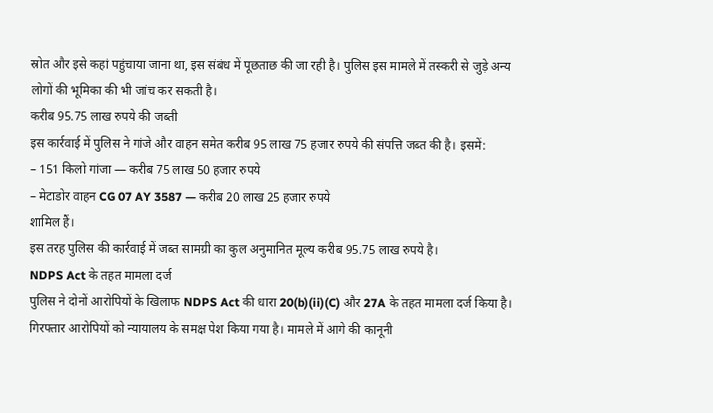स्रोत और इसे कहां पहुंचाया जाना था, इस संबंध में पूछताछ की जा रही है। पुलिस इस मामले में तस्करी से जुड़े अन्य लोगों की भूमिका की भी जांच कर सकती है।
करीब 95.75 लाख रुपये की जब्ती
इस कार्रवाई में पुलिस ने गांजे और वाहन समेत करीब 95 लाख 75 हजार रुपये की संपत्ति जब्त की है। इसमें:
– 151 किलो गांजा — करीब 75 लाख 50 हजार रुपये
– मेटाडोर वाहन CG 07 AY 3587 — करीब 20 लाख 25 हजार रुपये
शामिल हैं।
इस तरह पुलिस की कार्रवाई में जब्त सामग्री का कुल अनुमानित मूल्य करीब 95.75 लाख रुपये है।
NDPS Act के तहत मामला दर्ज
पुलिस ने दोनों आरोपियों के खिलाफ NDPS Act की धारा 20(b)(ii)(C) और 27A के तहत मामला दर्ज किया है। गिरफ्तार आरोपियों को न्यायालय के समक्ष पेश किया गया है। मामले में आगे की कानूनी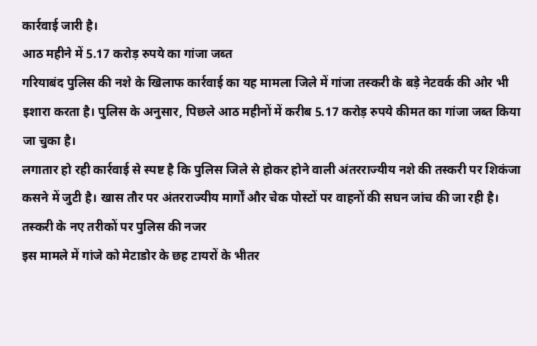कार्रवाई जारी है।
आठ महीने में 5.17 करोड़ रुपये का गांजा जब्त
गरियाबंद पुलिस की नशे के खिलाफ कार्रवाई का यह मामला जिले में गांजा तस्करी के बड़े नेटवर्क की ओर भी इशारा करता है। पुलिस के अनुसार, पिछले आठ महीनों में करीब 5.17 करोड़ रुपये कीमत का गांजा जब्त किया जा चुका है।
लगातार हो रही कार्रवाई से स्पष्ट है कि पुलिस जिले से होकर होने वाली अंतरराज्यीय नशे की तस्करी पर शिकंजा कसने में जुटी है। खास तौर पर अंतरराज्यीय मार्गों और चेक पोस्टों पर वाहनों की सघन जांच की जा रही है।
तस्करी के नए तरीकों पर पुलिस की नजर
इस मामले में गांजे को मेटाडोर के छह टायरों के भीतर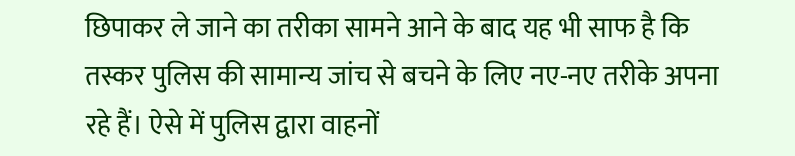छिपाकर ले जाने का तरीका सामने आने के बाद यह भी साफ है कि तस्कर पुलिस की सामान्य जांच से बचने के लिए नए-नए तरीके अपना रहे हैं। ऐसे में पुलिस द्वारा वाहनों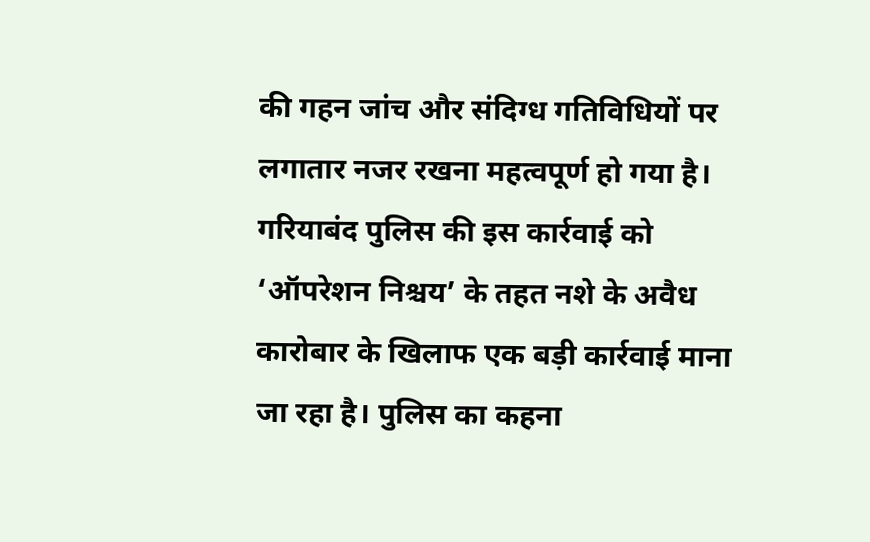की गहन जांच और संदिग्ध गतिविधियों पर लगातार नजर रखना महत्वपूर्ण हो गया है।
गरियाबंद पुलिस की इस कार्रवाई को ‘ऑपरेशन निश्चय’ के तहत नशे के अवैध कारोबार के खिलाफ एक बड़ी कार्रवाई माना जा रहा है। पुलिस का कहना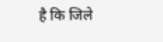है कि जिले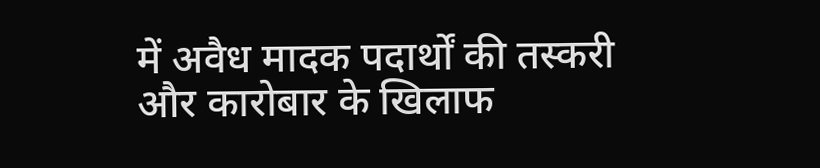में अवैध मादक पदार्थों की तस्करी और कारोबार के खिलाफ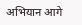अभियान आगे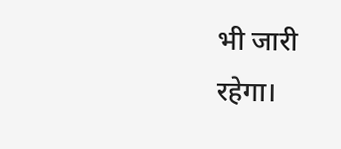भी जारी रहेगा।